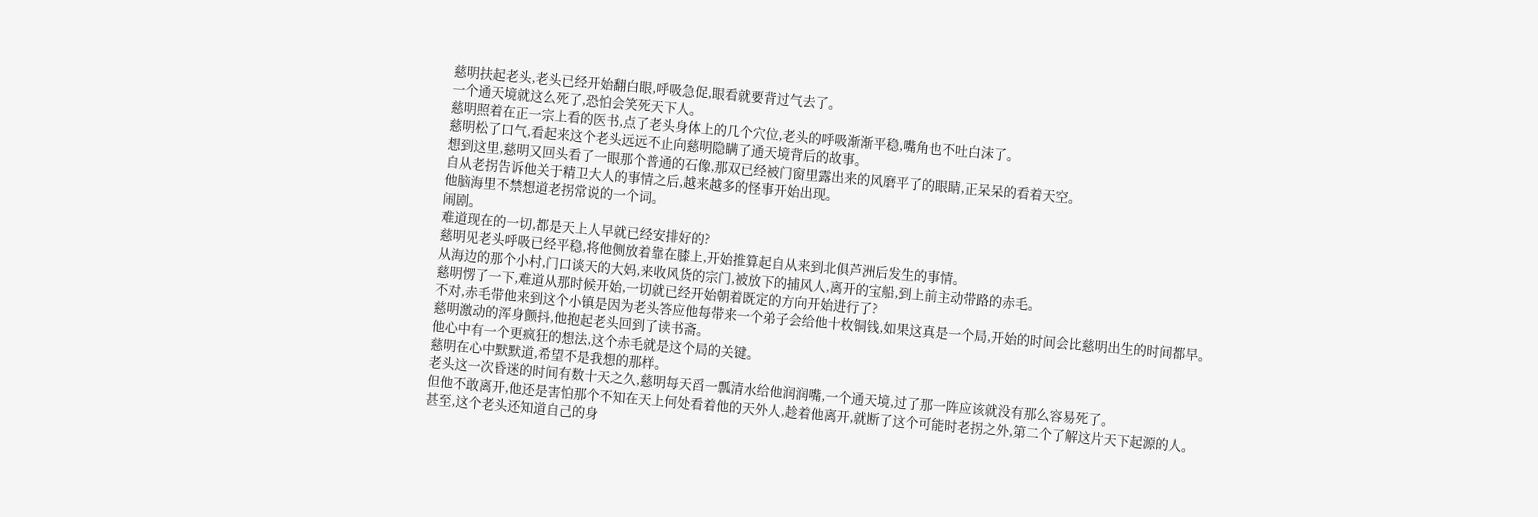慈明扶起老头,老头已经开始翻白眼,呼吸急促,眼看就要背过气去了。
一个通天境就这么死了,恐怕会笑死天下人。
慈明照着在正一宗上看的医书,点了老头身体上的几个穴位,老头的呼吸渐渐平稳,嘴角也不吐白沫了。
慈明松了口气,看起来这个老头远远不止向慈明隐瞒了通天境背后的故事。
想到这里,慈明又回头看了一眼那个普通的石像,那双已经被门窗里露出来的风磨平了的眼睛,正呆呆的看着天空。
自从老拐告诉他关于精卫大人的事情之后,越来越多的怪事开始出现。
他脑海里不禁想道老拐常说的一个词。
闹剧。
难道现在的一切,都是天上人早就已经安排好的?
慈明见老头呼吸已经平稳,将他侧放着靠在膝上,开始推算起自从来到北俱芦洲后发生的事情。
从海边的那个小村,门口谈天的大妈,来收风货的宗门,被放下的捕风人,离开的宝船,到上前主动带路的赤毛。
慈明愣了一下,难道从那时候开始,一切就已经开始朝着既定的方向开始进行了?
不对,赤毛带他来到这个小镇是因为老头答应他每带来一个弟子会给他十枚铜钱,如果这真是一个局,开始的时间会比慈明出生的时间都早。
慈明激动的浑身颤抖,他抱起老头回到了读书斋。
他心中有一个更疯狂的想法,这个赤毛就是这个局的关键。
慈明在心中默默道,希望不是我想的那样。
老头这一次昏迷的时间有数十天之久,慈明每天舀一瓢清水给他润润嘴,一个通天境,过了那一阵应该就没有那么容易死了。
但他不敢离开,他还是害怕那个不知在天上何处看着他的天外人,趁着他离开,就断了这个可能时老拐之外,第二个了解这片天下起源的人。
甚至,这个老头还知道自己的身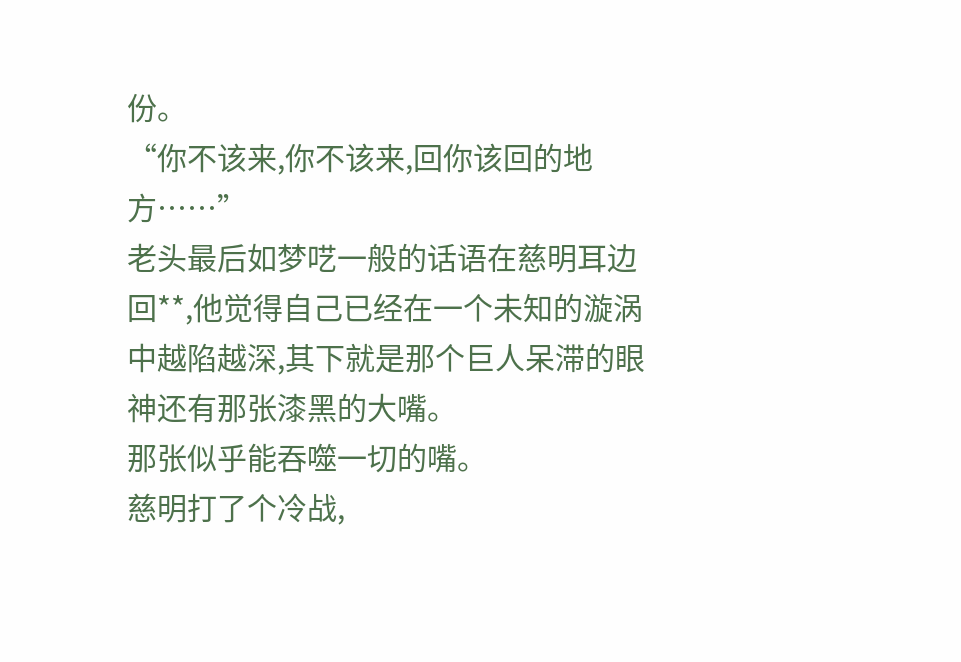份。
“你不该来,你不该来,回你该回的地方……”
老头最后如梦呓一般的话语在慈明耳边回**,他觉得自己已经在一个未知的漩涡中越陷越深,其下就是那个巨人呆滞的眼神还有那张漆黑的大嘴。
那张似乎能吞噬一切的嘴。
慈明打了个冷战,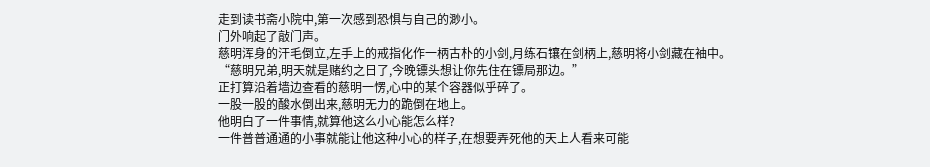走到读书斋小院中,第一次感到恐惧与自己的渺小。
门外响起了敲门声。
慈明浑身的汗毛倒立,左手上的戒指化作一柄古朴的小剑,月练石镶在剑柄上,慈明将小剑藏在袖中。
“慈明兄弟,明天就是赌约之日了,今晚镖头想让你先住在镖局那边。”
正打算沿着墙边查看的慈明一愣,心中的某个容器似乎碎了。
一股一股的酸水倒出来,慈明无力的跪倒在地上。
他明白了一件事情,就算他这么小心能怎么样?
一件普普通通的小事就能让他这种小心的样子,在想要弄死他的天上人看来可能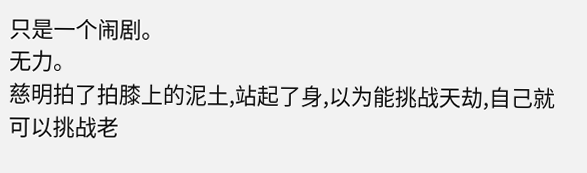只是一个闹剧。
无力。
慈明拍了拍膝上的泥土,站起了身,以为能挑战天劫,自己就可以挑战老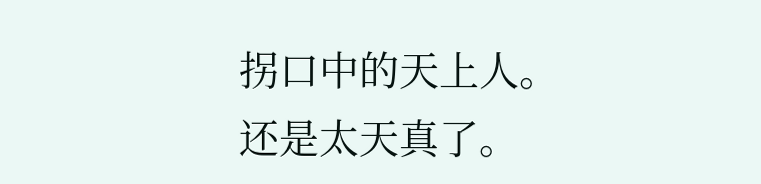拐口中的天上人。
还是太天真了。